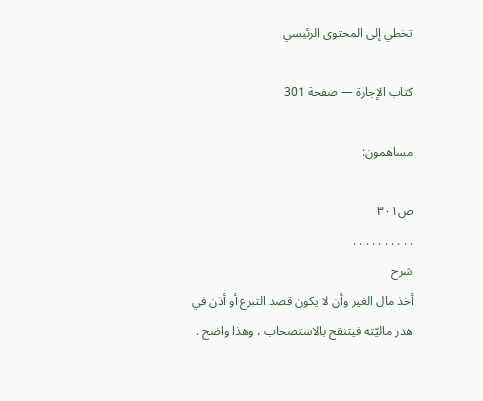تخطي إلى المحتوى الرئيسي

كتاب الإجارة — صفحة 301

مساهمون:

ص٣٠١
. . . . . . . . . .
شرح
أخذ مال الغير وأن لا يكون قصد التبرع أو أذن في هدر ماليّته فيتنقح بالاستصحاب ، وهذا واضح .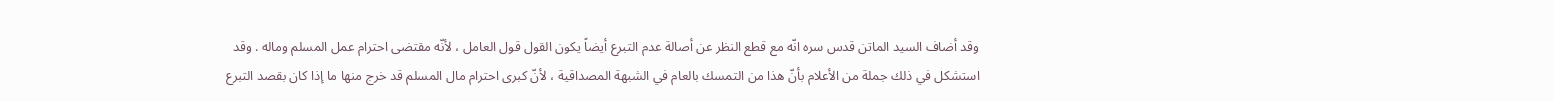وقد أضاف السيد الماتن قدس سره انّه مع قطع النظر عن أصالة عدم التبرع أيضاً يكون القول قول العامل ، لأنّه مقتضى احترام عمل المسلم وماله . وقد استشكل في ذلك جملة من الأعلام بأنّ هذا من التمسك بالعام في الشبهة المصداقية ، لأنّ كبرى احترام مال المسلم قد خرج منها ما إذا كان بقصد التبرع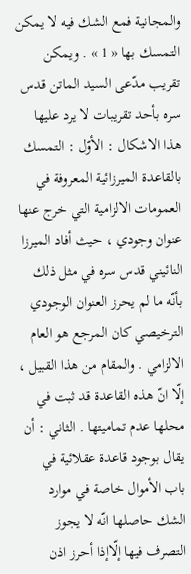والمجانية فمع الشك فيه لا يمكن التمسك بها « 1 » . ويمكن تقريب مدّعى السيد الماتن قدس سره بأحد تقريبات لا يرد عليها هذا الاشكال : الأوّل : التمسك بالقاعدة الميرزائية المعروفة في العمومات الالزامية التي خرج عنها عنوان وجودي ، حيث أفاد الميرزا النائيني قدس سره في مثل ذلك بأنّه ما لم يحرز العنوان الوجودي الترخيصي كان المرجع هو العام الالزامي . والمقام من هذا القبيل ، إلّا انّ هذه القاعدة قد ثبت في محلها عدم تماميتها . الثاني : أن يقال بوجود قاعدة عقلائية في باب الأموال خاصة في موارد الشك حاصلها انّه لا يجوز التصرف فيها إلّاإذا أحرز اذن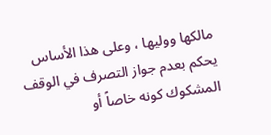مالكها ووليها ، وعلى هذا الأساس يحكم بعدم جواز التصرف في الوقف المشكوك كونه خاصاً أو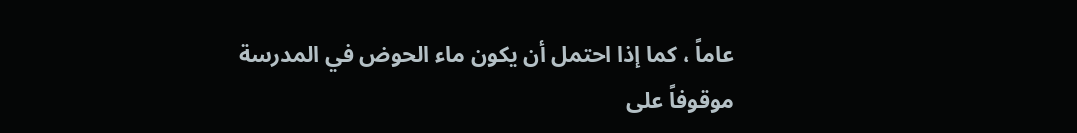عاماً ، كما إذا احتمل أن يكون ماء الحوض في المدرسة موقوفاً على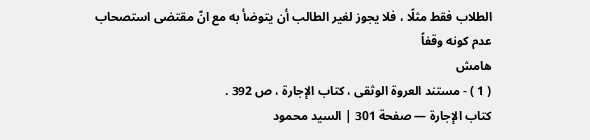الطلاب فقط مثلًا ، فلا يجوز لغير الطالب أن يتوضأ به مع انّ مقتضى استصحاب عدم كونه وقفاً
هامش
( 1 ) - مستند العروة الوثقى ، كتاب الإجارة ، ص 392 .
كتاب الإجارة — صفحة 301 | السيد محمود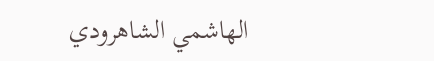الهاشمي الشاهرودي